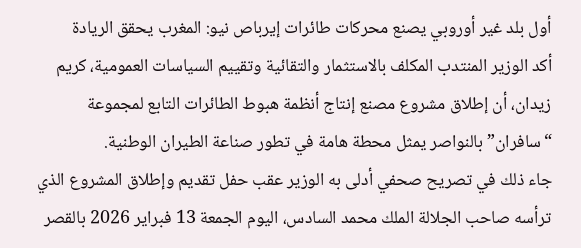أول بلد غير أوروبي يصنع محركات طائرات إيرباص نيو: المغرب يحقق الريادة
أكد الوزير المنتدب المكلف بالاستثمار والتقائية وتقييم السياسات العمومية، كريم زيدان، أن إطلاق مشروع مصنع إنتاج أنظمة هبوط الطائرات التابع لمجموعة “سافران” بالنواصر يمثل محطة هامة في تطور صناعة الطيران الوطنية.
جاء ذلك في تصريح صحفي أدلى به الوزير عقب حفل تقديم وإطلاق المشروع الذي ترأسه صاحب الجلالة الملك محمد السادس، اليوم الجمعة 13 فبراير 2026 بالقصر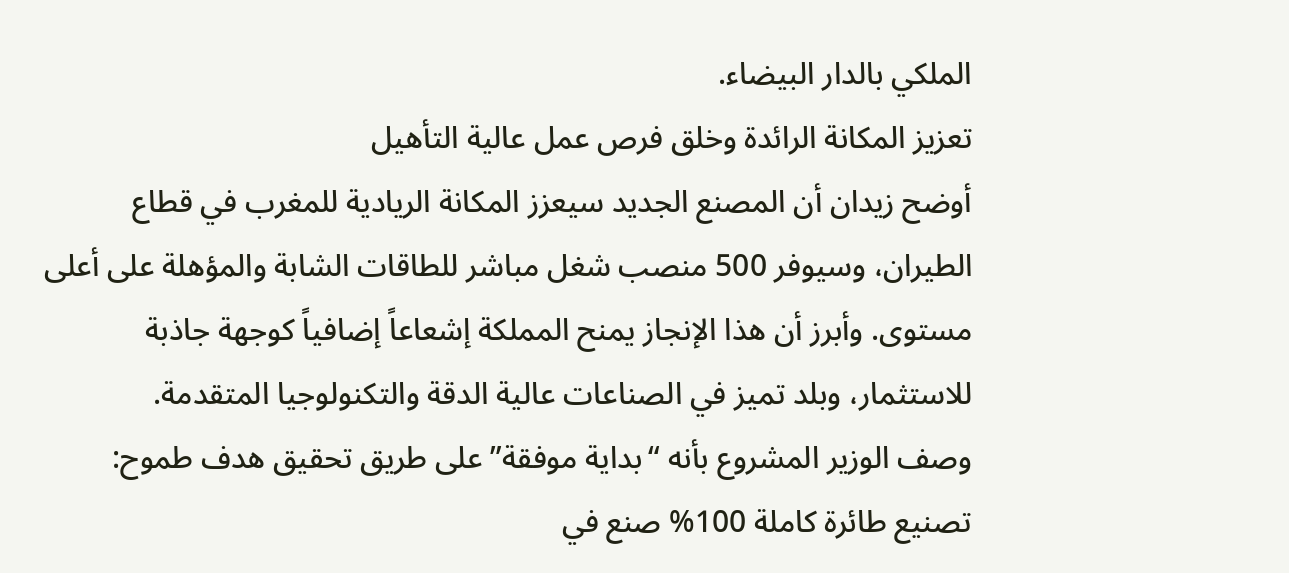الملكي بالدار البيضاء.
تعزيز المكانة الرائدة وخلق فرص عمل عالية التأهيل
أوضح زيدان أن المصنع الجديد سيعزز المكانة الريادية للمغرب في قطاع الطيران، وسيوفر 500 منصب شغل مباشر للطاقات الشابة والمؤهلة على أعلى مستوى. وأبرز أن هذا الإنجاز يمنح المملكة إشعاعاً إضافياً كوجهة جاذبة للاستثمار، وبلد تميز في الصناعات عالية الدقة والتكنولوجيا المتقدمة.
وصف الوزير المشروع بأنه “بداية موفقة” على طريق تحقيق هدف طموح: تصنيع طائرة كاملة 100% صنع في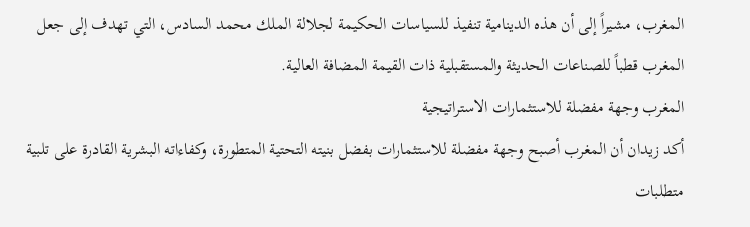المغرب، مشيراً إلى أن هذه الدينامية تنفيذ للسياسات الحكيمة لجلالة الملك محمد السادس، التي تهدف إلى جعل المغرب قطباً للصناعات الحديثة والمستقبلية ذات القيمة المضافة العالية.
المغرب وجهة مفضلة للاستثمارات الاستراتيجية
أكد زيدان أن المغرب أصبح وجهة مفضلة للاستثمارات بفضل بنيته التحتية المتطورة، وكفاءاته البشرية القادرة على تلبية متطلبات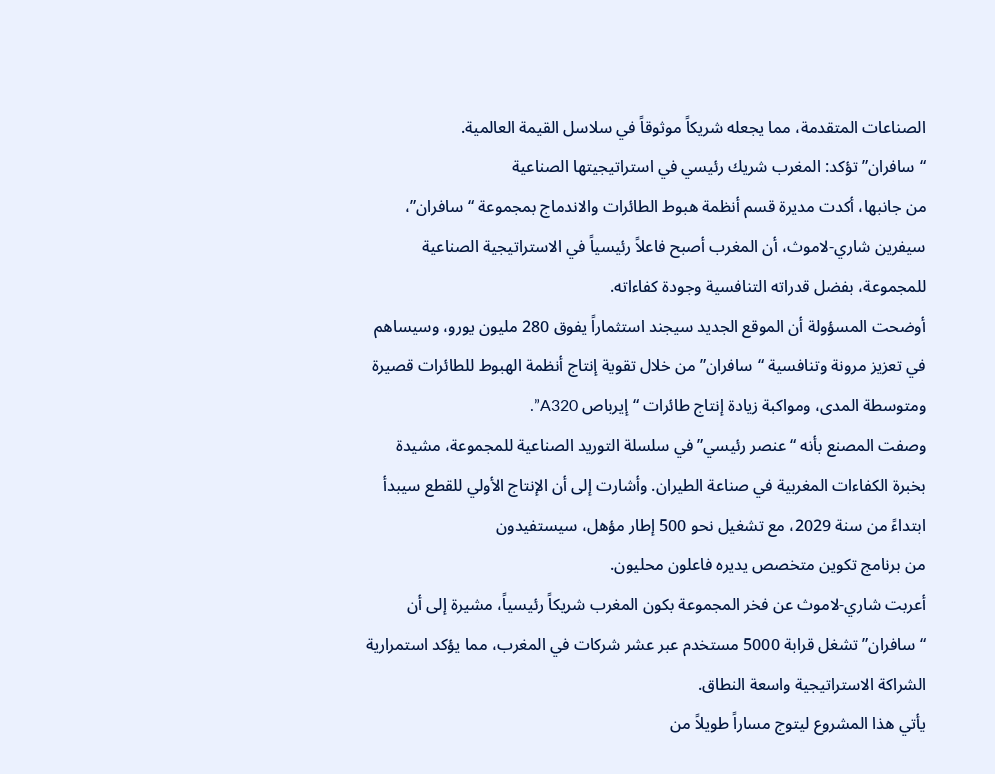الصناعات المتقدمة، مما يجعله شريكاً موثوقاً في سلاسل القيمة العالمية.
“سافران” تؤكد: المغرب شريك رئيسي في استراتيجيتها الصناعية
من جانبها، أكدت مديرة قسم أنظمة هبوط الطائرات والاندماج بمجموعة “سافران”، سيفرين شاري-لاموث، أن المغرب أصبح فاعلاً رئيسياً في الاستراتيجية الصناعية للمجموعة، بفضل قدراته التنافسية وجودة كفاءاته.
أوضحت المسؤولة أن الموقع الجديد سيجند استثماراً يفوق 280 مليون يورو، وسيساهم في تعزيز مرونة وتنافسية “سافران” من خلال تقوية إنتاج أنظمة الهبوط للطائرات قصيرة ومتوسطة المدى، ومواكبة زيادة إنتاج طائرات “إيرباص A320”.
وصفت المصنع بأنه “عنصر رئيسي” في سلسلة التوريد الصناعية للمجموعة، مشيدة بخبرة الكفاءات المغربية في صناعة الطيران. وأشارت إلى أن الإنتاج الأولي للقطع سيبدأ ابتداءً من سنة 2029، مع تشغيل نحو 500 إطار مؤهل، سيستفيدون
من برنامج تكوين متخصص يديره فاعلون محليون.
أعربت شاري-لاموث عن فخر المجموعة بكون المغرب شريكاً رئيسياً، مشيرة إلى أن “سافران” تشغل قرابة 5000 مستخدم عبر عشر شركات في المغرب، مما يؤكد استمرارية الشراكة الاستراتيجية واسعة النطاق.
يأتي هذا المشروع ليتوج مساراً طويلاً من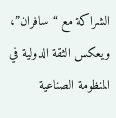الشراكة مع “سافران”، ويعكس الثقة الدولية في المنظومة الصناعية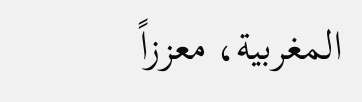المغربية، معززاً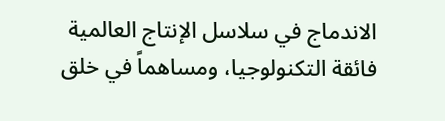الاندماج في سلاسل الإنتاج العالمية فائقة التكنولوجيا، ومساهماً في خلق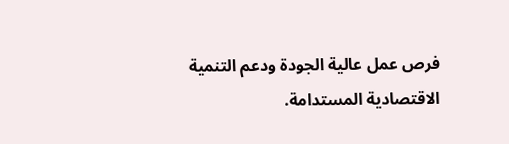فرص عمل عالية الجودة ودعم التنمية الاقتصادية المستدامة.